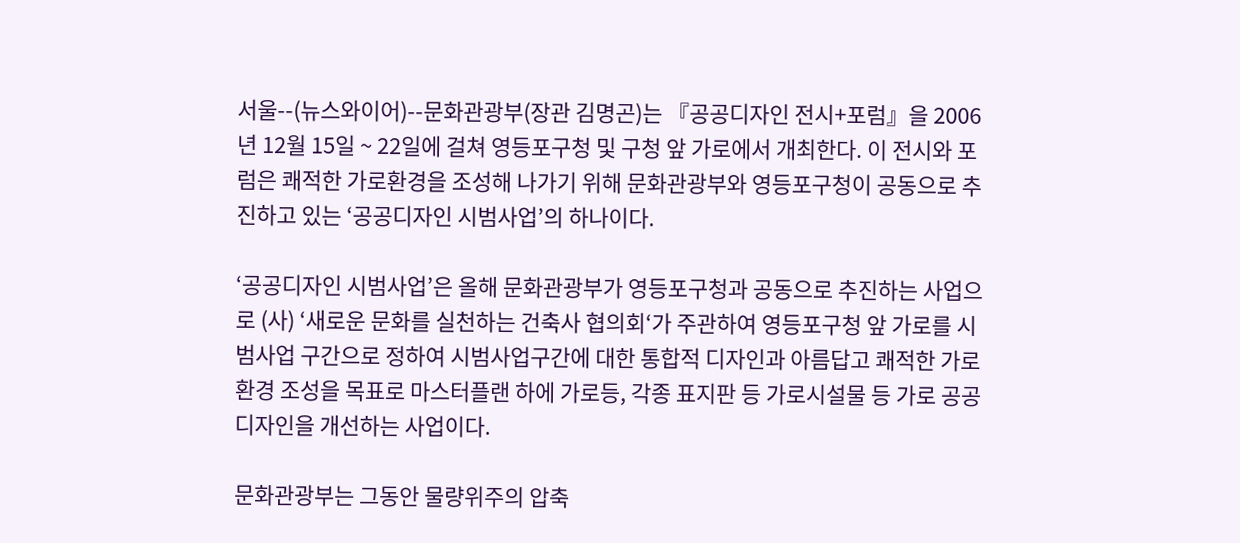서울--(뉴스와이어)--문화관광부(장관 김명곤)는 『공공디자인 전시+포럼』을 2006년 12월 15일 ~ 22일에 걸쳐 영등포구청 및 구청 앞 가로에서 개최한다. 이 전시와 포럼은 쾌적한 가로환경을 조성해 나가기 위해 문화관광부와 영등포구청이 공동으로 추진하고 있는 ‘공공디자인 시범사업’의 하나이다.

‘공공디자인 시범사업’은 올해 문화관광부가 영등포구청과 공동으로 추진하는 사업으로 (사) ‘새로운 문화를 실천하는 건축사 협의회‘가 주관하여 영등포구청 앞 가로를 시범사업 구간으로 정하여 시범사업구간에 대한 통합적 디자인과 아름답고 쾌적한 가로환경 조성을 목표로 마스터플랜 하에 가로등, 각종 표지판 등 가로시설물 등 가로 공공디자인을 개선하는 사업이다.

문화관광부는 그동안 물량위주의 압축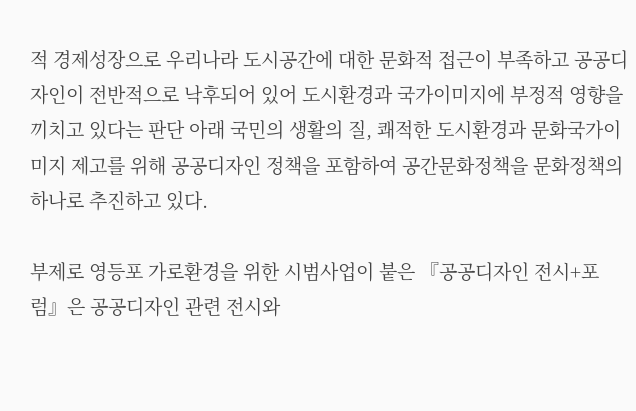적 경제성장으로 우리나라 도시공간에 대한 문화적 접근이 부족하고 공공디자인이 전반적으로 낙후되어 있어 도시환경과 국가이미지에 부정적 영향을 끼치고 있다는 판단 아래 국민의 생활의 질, 쾌적한 도시환경과 문화국가이미지 제고를 위해 공공디자인 정책을 포함하여 공간문화정책을 문화정책의 하나로 추진하고 있다.

부제로 영등포 가로환경을 위한 시범사업이 붙은 『공공디자인 전시+포럼』은 공공디자인 관련 전시와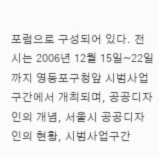포럼으로 구성되어 있다. 전시는 2006년 12월 15일~22일까지 영등포구청앞 시범사업 구간에서 개최되며, 공공디자인의 개념, 서울시 공공디자인의 현황, 시범사업구간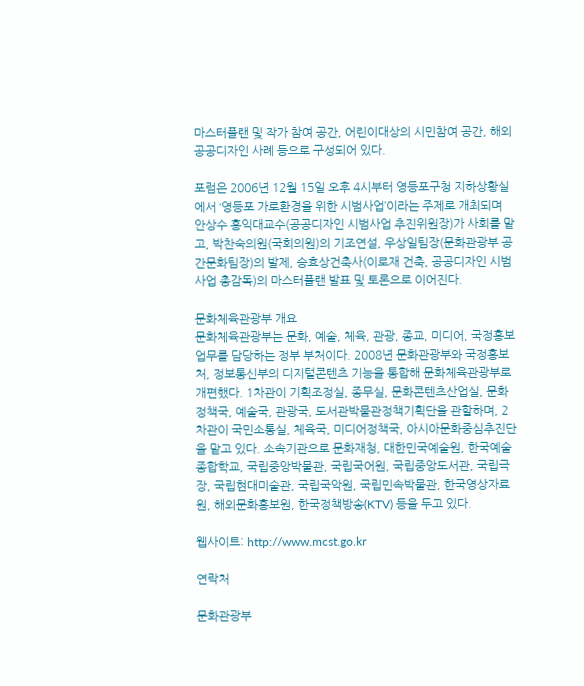마스터플랜 및 작가 참여 공간, 어린이대상의 시민참여 공간, 해외 공공디자인 사례 등으로 구성되어 있다.

포럼은 2006년 12월 15일 오후 4시부터 영등포구청 지하상황실에서 ‘영등포 가로환경을 위한 시범사업’이라는 주제로 개최되며 안상수 홍익대교수(공공디자인 시범사업 추진위원장)가 사회를 맡고, 박찬숙의원(국회의원)의 기조연설, 우상일팀장(문화관광부 공간문화팀장)의 발제, 승효상건축사(이로재 건축, 공공디자인 시범사업 총감독)의 마스터플랜 발표 및 토론으로 이어진다.

문화체육관광부 개요
문화체육관광부는 문화, 예술, 체육, 관광, 종교, 미디어, 국정홍보 업무를 담당하는 정부 부처이다. 2008년 문화관광부와 국정홍보처, 정보통신부의 디지털콘텐츠 기능을 통합해 문화체육관광부로 개편했다. 1차관이 기획조정실, 종무실, 문화콘텐츠산업실, 문화정책국, 예술국, 관광국, 도서관박물관정책기획단을 관할하며, 2차관이 국민소통실, 체육국, 미디어정책국, 아시아문화중심추진단을 맡고 있다. 소속기관으로 문화재청, 대한민국예술원, 한국예술종합학교, 국립중앙박물관, 국립국어원, 국립중앙도서관, 국립극장, 국립현대미술관, 국립국악원, 국립민속박물관, 한국영상자료원, 해외문화홍보원, 한국정책방송(KTV) 등을 두고 있다.

웹사이트: http://www.mcst.go.kr

연락처

문화관광부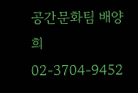공간문화팀 배양희 02-3704-9452